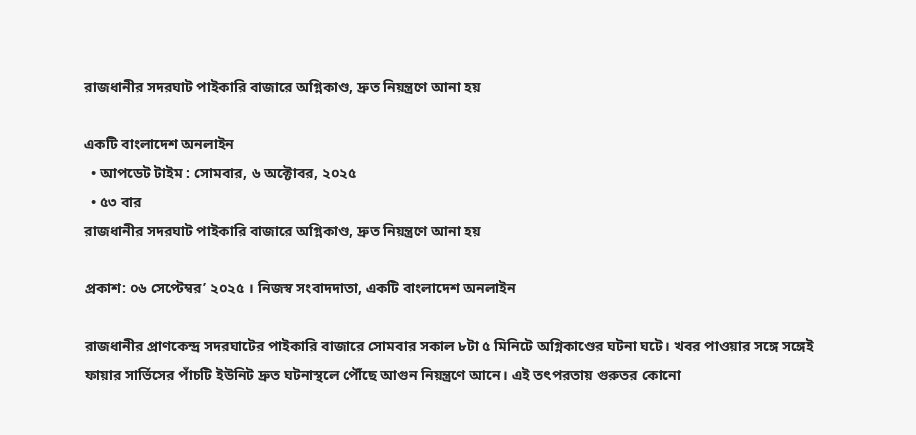রাজধানীর সদরঘাট পাইকারি বাজারে অগ্নিকাণ্ড, দ্রুত নিয়ন্ত্রণে আনা হয়

একটি বাংলাদেশ অনলাইন
  • আপডেট টাইম : সোমবার, ৬ অক্টোবর, ২০২৫
  • ৫৩ বার
রাজধানীর সদরঘাট পাইকারি বাজারে অগ্নিকাণ্ড, দ্রুত নিয়ন্ত্রণে আনা হয়

প্রকাশ: ০৬ সেপ্টেম্বর’ ২০২৫ । নিজস্ব সংবাদদাতা, একটি বাংলাদেশ অনলাইন

রাজধানীর প্রাণকেন্দ্র সদরঘাটের পাইকারি বাজারে সোমবার সকাল ৮টা ৫ মিনিটে অগ্নিকাণ্ডের ঘটনা ঘটে। খবর পাওয়ার সঙ্গে সঙ্গেই ফায়ার সার্ভিসের পাঁচটি ইউনিট দ্রুত ঘটনাস্থলে পৌঁছে আগুন নিয়ন্ত্রণে আনে। এই তৎপরতায় গুরুতর কোনো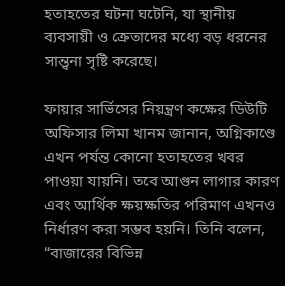হতাহতের ঘটনা ঘটেনি, যা স্থানীয় ব্যবসায়ী ও ক্রেতাদের মধ্যে বড় ধরনের সান্ত্বনা সৃষ্টি করেছে।

ফায়ার সার্ভিসের নিয়ন্ত্রণ কক্ষের ডিউটি অফিসার লিমা খানম জানান, অগ্নিকাণ্ডে এখন পর্যন্ত কোনো হতাহতের খবর পাওয়া যায়নি। তবে আগুন লাগার কারণ এবং আর্থিক ক্ষয়ক্ষতির পরিমাণ এখনও নির্ধারণ করা সম্ভব হয়নি। তিনি বলেন, “বাজারের বিভিন্ন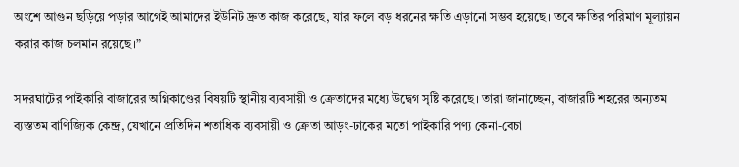অংশে আগুন ছড়িয়ে পড়ার আগেই আমাদের ইউনিট দ্রুত কাজ করেছে, যার ফলে বড় ধরনের ক্ষতি এড়ানো সম্ভব হয়েছে। তবে ক্ষতির পরিমাণ মূল্যায়ন করার কাজ চলমান রয়েছে।”

সদরঘাটের পাইকারি বাজারের অগ্নিকাণ্ডের বিষয়টি স্থানীয় ব্যবসায়ী ও ক্রেতাদের মধ্যে উদ্বেগ সৃষ্টি করেছে। তারা জানাচ্ছেন, বাজারটি শহরের অন্যতম ব্যস্ততম বাণিজ্যিক কেন্দ্র, যেখানে প্রতিদিন শতাধিক ব্যবসায়ী ও ক্রেতা আড়ং-ঢাকের মতো পাইকারি পণ্য কেনা-বেচা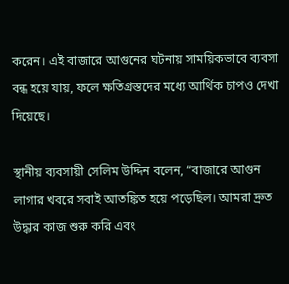করেন। এই বাজারে আগুনের ঘটনায় সাময়িকভাবে ব্যবসা বন্ধ হয়ে যায়, ফলে ক্ষতিগ্রস্তদের মধ্যে আর্থিক চাপও দেখা দিয়েছে।

স্থানীয় ব্যবসায়ী সেলিম উদ্দিন বলেন, “বাজারে আগুন লাগার খবরে সবাই আতঙ্কিত হয়ে পড়েছিল। আমরা দ্রুত উদ্ধার কাজ শুরু করি এবং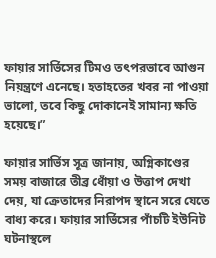ফায়ার সার্ভিসের টিমও তৎপরভাবে আগুন নিয়ন্ত্রণে এনেছে। হতাহতের খবর না পাওয়া ভালো, তবে কিছু দোকানেই সামান্য ক্ষতি হয়েছে।”

ফায়ার সার্ভিস সূত্র জানায়, অগ্নিকাণ্ডের সময় বাজারে তীব্র ধোঁয়া ও উত্তাপ দেখা দেয়, যা ক্রেতাদের নিরাপদ স্থানে সরে যেতে বাধ্য করে। ফায়ার সার্ভিসের পাঁচটি ইউনিট ঘটনাস্থলে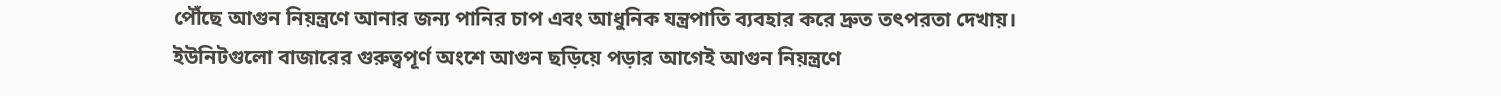পৌঁছে আগুন নিয়ন্ত্রণে আনার জন্য পানির চাপ এবং আধুনিক যন্ত্রপাতি ব্যবহার করে দ্রুত তৎপরতা দেখায়। ইউনিটগুলো বাজারের গুরুত্বপূর্ণ অংশে আগুন ছড়িয়ে পড়ার আগেই আগুন নিয়ন্ত্রণে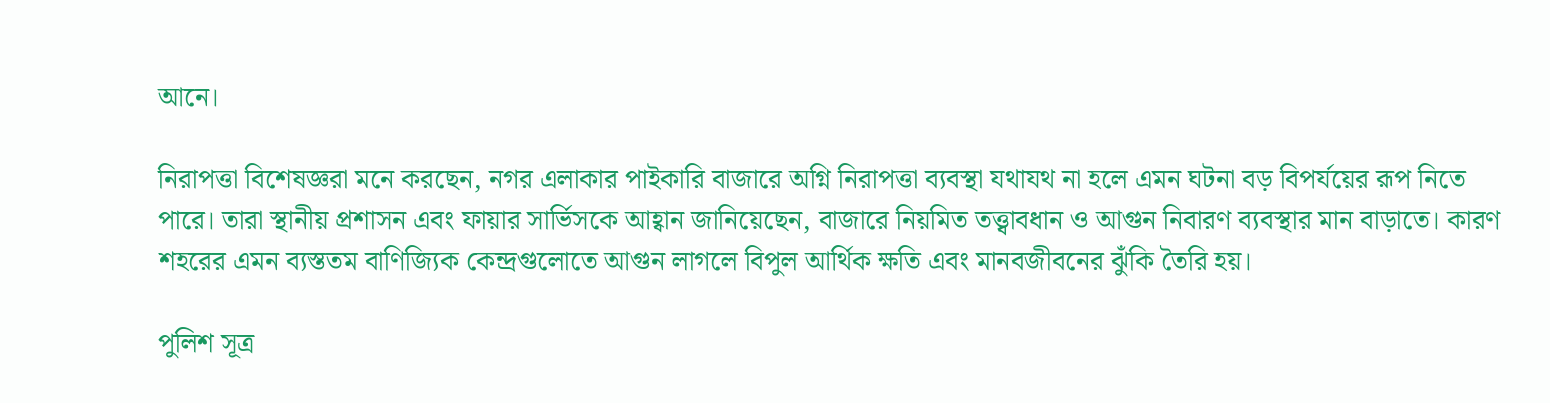আনে।

নিরাপত্তা বিশেষজ্ঞরা মনে করছেন, নগর এলাকার পাইকারি বাজারে অগ্নি নিরাপত্তা ব্যবস্থা যথাযথ না হলে এমন ঘটনা বড় বিপর্যয়ের রূপ নিতে পারে। তারা স্থানীয় প্রশাসন এবং ফায়ার সার্ভিসকে আহ্বান জানিয়েছেন, বাজারে নিয়মিত তত্ত্বাবধান ও আগুন নিবারণ ব্যবস্থার মান বাড়াতে। কারণ শহরের এমন ব্যস্ততম বাণিজ্যিক কেন্দ্রগুলোতে আগুন লাগলে বিপুল আর্থিক ক্ষতি এবং মানবজীবনের ঝুঁকি তৈরি হয়।

পুলিশ সূত্র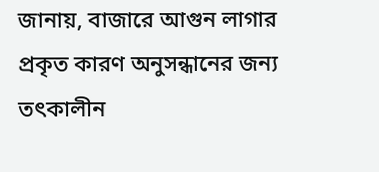জানায়, বাজারে আগুন লাগার প্রকৃত কারণ অনুসন্ধানের জন্য তৎকালীন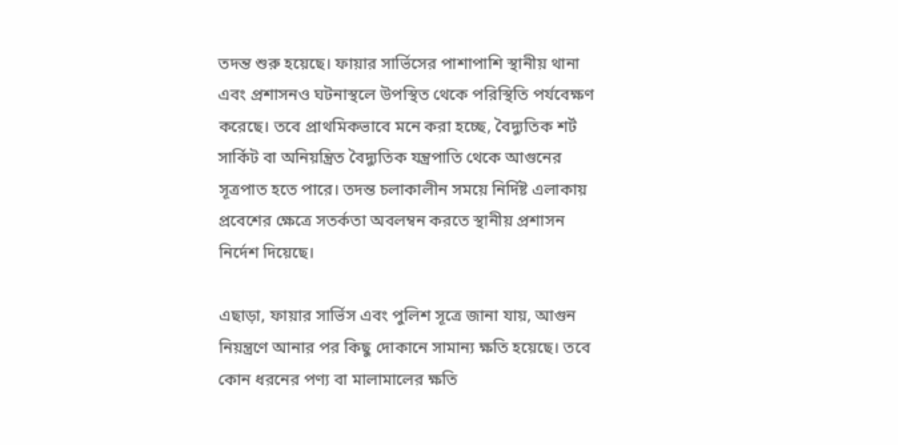তদন্ত শুরু হয়েছে। ফায়ার সার্ভিসের পাশাপাশি স্থানীয় থানা এবং প্রশাসনও ঘটনাস্থলে উপস্থিত থেকে পরিস্থিতি পর্যবেক্ষণ করেছে। তবে প্রাথমিকভাবে মনে করা হচ্ছে, বৈদ্যুতিক শর্ট সার্কিট বা অনিয়ন্ত্রিত বৈদ্যুতিক যন্ত্রপাতি থেকে আগুনের সূত্রপাত হতে পারে। তদন্ত চলাকালীন সময়ে নির্দিষ্ট এলাকায় প্রবেশের ক্ষেত্রে সতর্কতা অবলম্বন করতে স্থানীয় প্রশাসন নির্দেশ দিয়েছে।

এছাড়া, ফায়ার সার্ভিস এবং পুলিশ সূত্রে জানা যায়, আগুন নিয়ন্ত্রণে আনার পর কিছু দোকানে সামান্য ক্ষতি হয়েছে। তবে কোন ধরনের পণ্য বা মালামালের ক্ষতি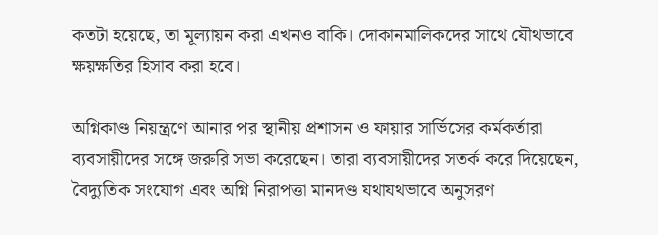কতটা হয়েছে, তা মূল্যায়ন করা এখনও বাকি। দোকানমালিকদের সাথে যৌথভাবে ক্ষয়ক্ষতির হিসাব করা হবে।

অগ্নিকাণ্ড নিয়ন্ত্রণে আনার পর স্থানীয় প্রশাসন ও ফায়ার সার্ভিসের কর্মকর্তারা ব্যবসায়ীদের সঙ্গে জরুরি সভা করেছেন। তারা ব্যবসায়ীদের সতর্ক করে দিয়েছেন, বৈদ্যুতিক সংযোগ এবং অগ্নি নিরাপত্তা মানদণ্ড যথাযথভাবে অনুসরণ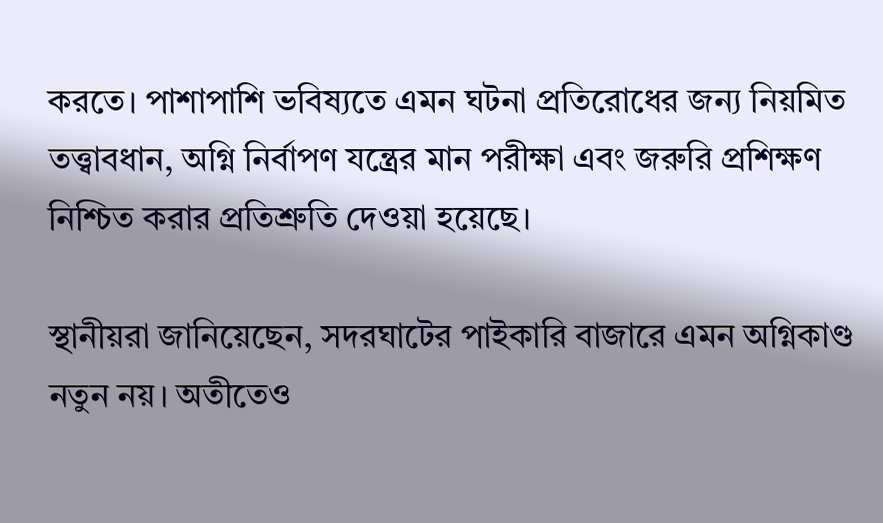করতে। পাশাপাশি ভবিষ্যতে এমন ঘটনা প্রতিরোধের জন্য নিয়মিত তত্ত্বাবধান, অগ্নি নির্বাপণ যন্ত্রের মান পরীক্ষা এবং জরুরি প্রশিক্ষণ নিশ্চিত করার প্রতিশ্রুতি দেওয়া হয়েছে।

স্থানীয়রা জানিয়েছেন, সদরঘাটের পাইকারি বাজারে এমন অগ্নিকাণ্ড নতুন নয়। অতীতেও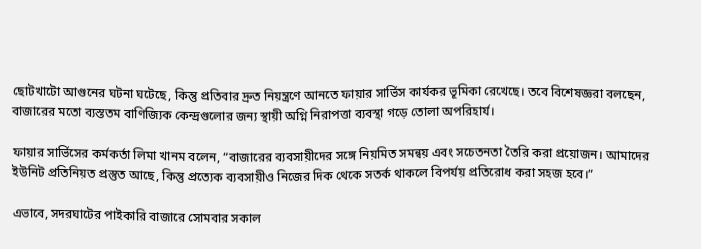ছোটখাটো আগুনের ঘটনা ঘটেছে, কিন্তু প্রতিবার দ্রুত নিয়ন্ত্রণে আনতে ফায়ার সার্ভিস কার্যকর ভূমিকা রেখেছে। তবে বিশেষজ্ঞরা বলছেন, বাজারের মতো ব্যস্ততম বাণিজ্যিক কেন্দ্রগুলোর জন্য স্থায়ী অগ্নি নিরাপত্তা ব্যবস্থা গড়ে তোলা অপরিহার্য।

ফায়ার সার্ভিসের কর্মকর্তা লিমা খানম বলেন, “বাজারের ব্যবসায়ীদের সঙ্গে নিয়মিত সমন্বয় এবং সচেতনতা তৈরি করা প্রয়োজন। আমাদের ইউনিট প্রতিনিয়ত প্রস্তুত আছে, কিন্তু প্রত্যেক ব্যবসায়ীও নিজের দিক থেকে সতর্ক থাকলে বিপর্যয় প্রতিরোধ করা সহজ হবে।”

এভাবে, সদরঘাটের পাইকারি বাজারে সোমবার সকাল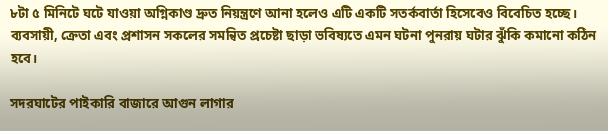৮টা ৫ মিনিটে ঘটে যাওয়া অগ্নিকাণ্ড দ্রুত নিয়ন্ত্রণে আনা হলেও এটি একটি সতর্কবার্তা হিসেবেও বিবেচিত হচ্ছে। ব্যবসায়ী, ক্রেতা এবং প্রশাসন সকলের সমন্বিত প্রচেষ্টা ছাড়া ভবিষ্যতে এমন ঘটনা পুনরায় ঘটার ঝুঁকি কমানো কঠিন হবে।

সদরঘাটের পাইকারি বাজারে আগুন লাগার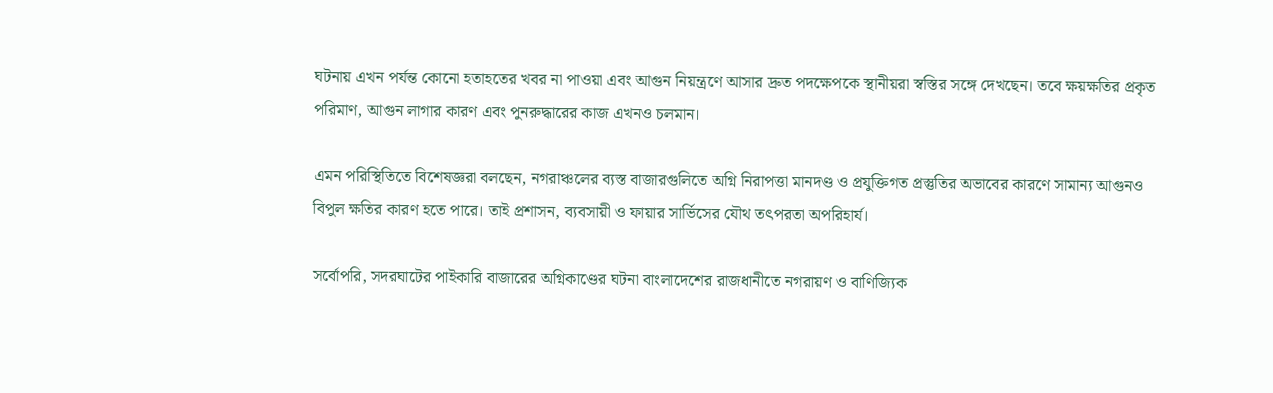ঘটনায় এখন পর্যন্ত কোনো হতাহতের খবর না পাওয়া এবং আগুন নিয়ন্ত্রণে আসার দ্রুত পদক্ষেপকে স্থানীয়রা স্বস্তির সঙ্গে দেখছেন। তবে ক্ষয়ক্ষতির প্রকৃত পরিমাণ, আগুন লাগার কারণ এবং পুনরুদ্ধারের কাজ এখনও চলমান।

এমন পরিস্থিতিতে বিশেষজ্ঞরা বলছেন, নগরাঞ্চলের ব্যস্ত বাজারগুলিতে অগ্নি নিরাপত্তা মানদণ্ড ও প্রযুক্তিগত প্রস্তুতির অভাবের কারণে সামান্য আগুনও বিপুল ক্ষতির কারণ হতে পারে। তাই প্রশাসন, ব্যবসায়ী ও ফায়ার সার্ভিসের যৌথ তৎপরতা অপরিহার্য।

সর্বোপরি, সদরঘাটের পাইকারি বাজারের অগ্নিকাণ্ডের ঘটনা বাংলাদেশের রাজধানীতে নগরায়ণ ও বাণিজ্যিক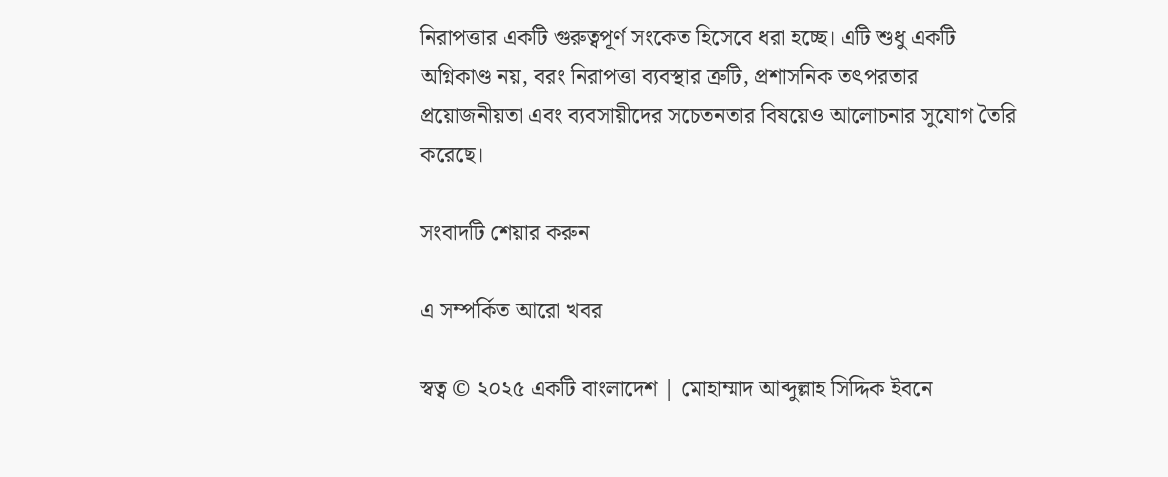নিরাপত্তার একটি গুরুত্বপূর্ণ সংকেত হিসেবে ধরা হচ্ছে। এটি শুধু একটি অগ্নিকাণ্ড নয়, বরং নিরাপত্তা ব্যবস্থার ত্রুটি, প্রশাসনিক তৎপরতার প্রয়োজনীয়তা এবং ব্যবসায়ীদের সচেতনতার বিষয়েও আলোচনার সুযোগ তৈরি করেছে।

সংবাদটি শেয়ার করুন

এ সম্পর্কিত আরো খবর

স্বত্ব © ২০২৫ একটি বাংলাদেশ | মোহাম্মাদ আব্দুল্লাহ সিদ্দিক ইবনে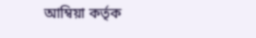আম্বিয়া কর্তৃক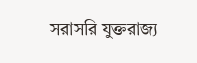সরাসরি যুক্তরাজ্য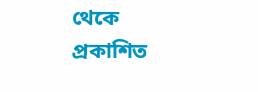থেকে প্রকাশিত